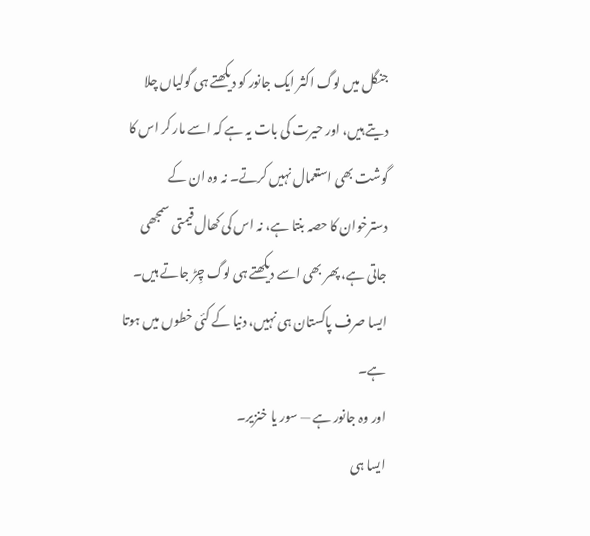جنگل میں لوگ اکثر ایک جانور کو دیکھتے ہی گولیاں چلا دیتے ہیں، اور حیرت کی بات یہ ہے کہ اسے مار کر اس کا گوشت بھی استعمال نہیں کرتے۔ نہ وہ ان کے دسترخوان کا حصہ بنتا ہے، نہ اس کی کھال قیمتی سمجھی جاتی ہے، پھر بھی اسے دیکھتے ہی لوگ چِڑ جاتے ہیں۔ ایسا صرف پاکستان ہی نہیں، دنیا کے کئی خطوں میں ہوتا ہے۔
اور وہ جانور ہے — سور یا خنزیر۔
ایسا ہی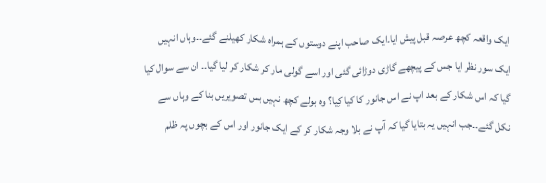ایک واقعہ کچھ عرصہ قبل پیش ایا۔ایک صاحب اپنے دوستوں کے ہمراہ شکار کھیلنے گئے۔۔وہاں انہیں ایک سور نظر ایا جس کے پیچھے گاڑی دوڑائی گئی اور اسے گولی مار کر شکار کر لیا گیا۔۔ ان سے سوال کیا گیا کہ اس شکار کے بعد اپ نے اس جانور کا کیا کِیا؟ وہ بولے کچھ نہیں بس تصویریں بنا کے وہاں سے نکل گئے۔۔جب انہیں یہ بتایا گیا کہ آپ نے بلا وجہ شکار کر کے ایک جانور اور اس کے بچوں پہ ظلم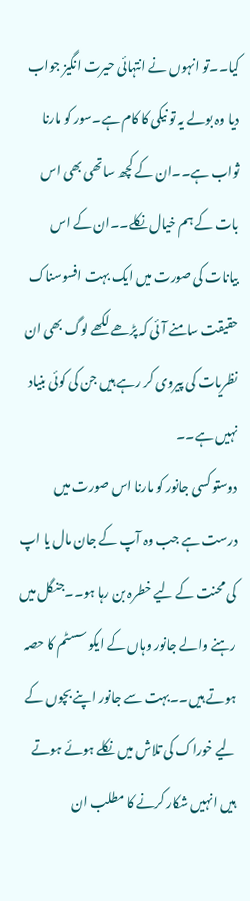کیا۔۔تو انہوں نے انتہائی حیرت انگیز جواب دیا وہ بولے یہ تو نیکی کا کام ہے۔سور کو مارنا ثواب ہے۔۔ان کے کچھ ساتھی بھی اس بات کے ہم خیال نکلے۔۔ان کے اس بیانات کی صورت میں ایک بہت افسوسناک حقیقت سامنے آئی کہ پڑھے لکھے لوگ بھی ان نظریات کی پیروی کر رہے ہیں جن کی کوئی بنیاد نہیں ہے۔۔
دوستو کسی جانور کو مارنا اس صورت میں درست ہے جب وہ آپ کے جان مال یا اپ کی محنت کے لیے خطرہ بن رہا ہو۔۔جنگل میں رہنے والے جانور وہاں کے ایکو سسٹم کا حصہ ہوتے ہیں۔۔بہت سے جانور اپنے بچوں کے لیے خوراک کی تلاش میں نکلے ہوئے ہوتے ہیں انہیں شکار کرنے کا مطلب ان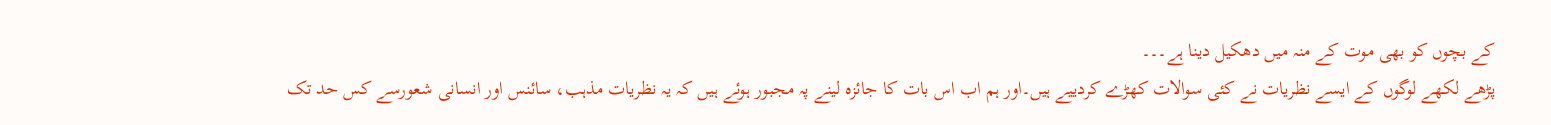کے بچوں کو بھی موت کے منہ میں دھکیل دینا ہے۔۔۔
پڑھے لکھے لوگوں کے ایسے نظریات نے کئی سوالات کھڑے کردییے ہیں۔اور ہم اب اس بات کا جائزہ لینے پہ مجبور ہوئے ہیں کہ یہ نظریات مذہب، سائنس اور انسانی شعورسے کس حد تک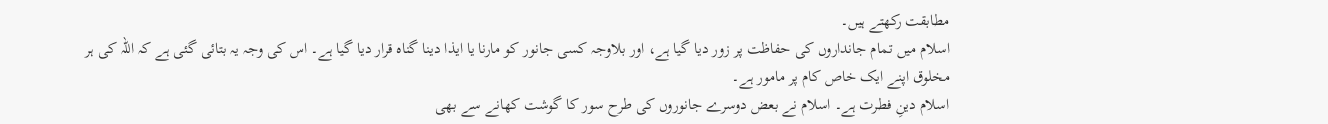مطابقت رکھتے ہیں۔
اسلام میں تمام جانداروں کی حفاظت پر زور دیا گیا ہے، اور بلاوجہ کسی جانور کو مارنا یا ایذا دینا گناہ قرار دیا گیا ہے۔ اس کی وجہ یہ بتائی گئی ہے کہ اللہ کی ہر مخلوق اپنے ایک خاص کام پر مامور ہے۔
اسلام دینِ فطرت ہے۔ اسلام نے بعض دوسرے جانوروں کی طرح سور کا گوشت کھانے سے بھی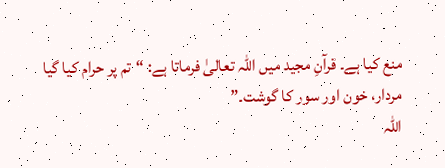منع کیا ہے۔ قرآنِ مجید میں اللہ تعالیٰ فرماتا ہے: “تم پر حرام کیا گیا مردار، خون اور سور کا گوشت۔”
اللہ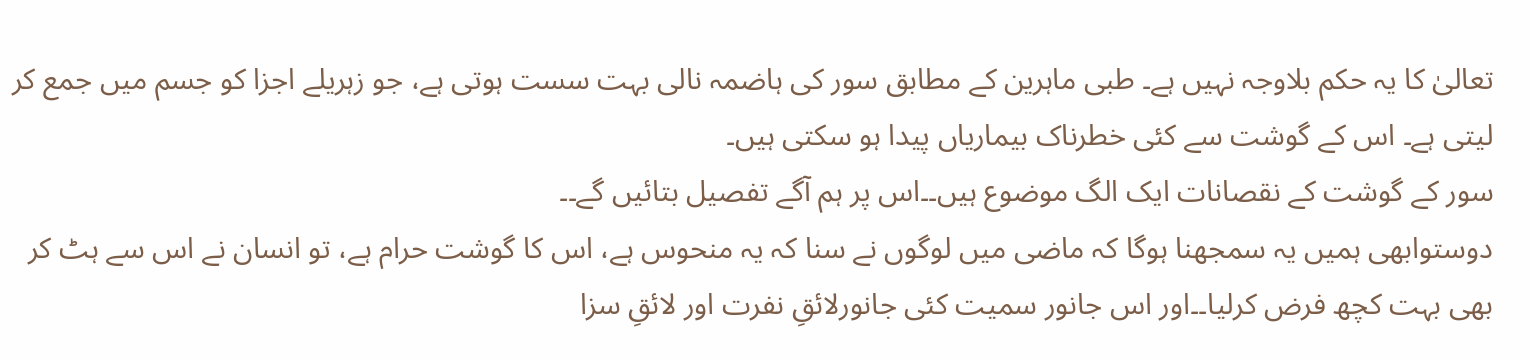تعالیٰ کا یہ حکم بلاوجہ نہیں ہے۔ طبی ماہرین کے مطابق سور کی ہاضمہ نالی بہت سست ہوتی ہے، جو زہریلے اجزا کو جسم میں جمع کر لیتی ہے۔ اس کے گوشت سے کئی خطرناک بیماریاں پیدا ہو سکتی ہیں۔
سور کے گوشت کے نقصانات ایک الگ موضوع ہیں۔۔اس پر ہم آگے تفصیل بتائیں گے۔۔
دوستوابھی ہمیں یہ سمجھنا ہوگا کہ ماضی میں لوگوں نے سنا کہ یہ منحوس ہے، اس کا گوشت حرام ہے، تو انسان نے اس سے ہٹ کر بھی بہت کچھ فرض کرلیا۔۔اور اس جانور سمیت کئی جانورلائقِ نفرت اور لائقِ سزا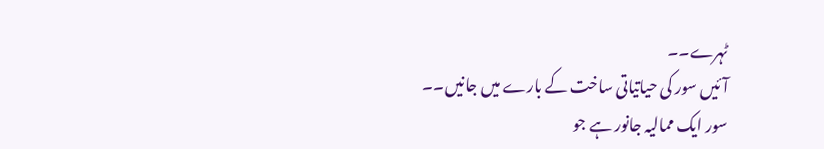ٹہرے۔۔
آئیں سور کی حیاتیاتی ساخت کے بارے میں جانیں۔۔
سور ایک ممالیہ جانور ہے جو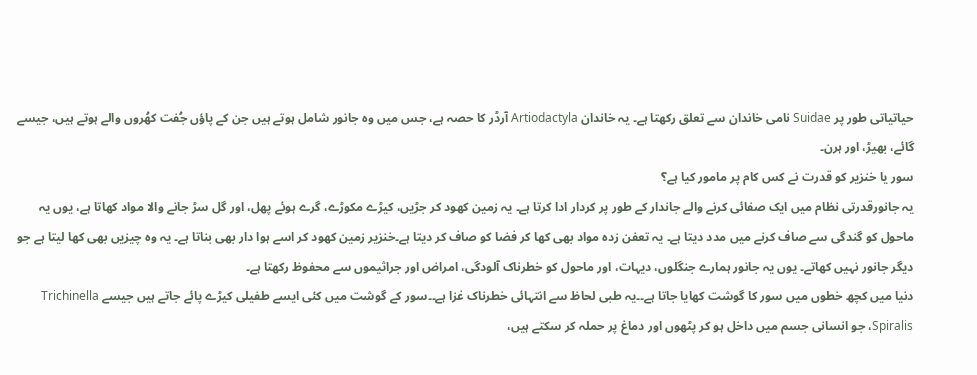حیاتیاتی طور پر Suidae نامی خاندان سے تعلق رکھتا ہے۔ یہ خاندان Artiodactyla آرڈر کا حصہ ہے، جس میں وہ جانور شامل ہوتے ہیں جن کے پاؤں جُفت کھُروں والے ہوتے ہیں، جیسے گائے، بھیڑ، اور ہرن۔
سور یا خنزیر کو قدرت نے کس کام پر مامور کیا ہے؟
یہ جانورقدرتی نظام میں ایک صفائی کرنے والے جاندار کے طور پر کردار ادا کرتا ہے۔ یہ زمین کھود کر جڑیں، کیڑے مکوڑے، گرے ہوئے پھل، اور گل سڑ جانے والا مواد کھاتا ہے، یوں یہ ماحول کو گندگی سے صاف کرنے میں مدد دیتا ہے۔ یہ تعفن زدہ مواد بھی کھا کر فضا کو صاف کر دیتا ہے۔خنزیر زمین کھود کر اسے ہوا دار بھی بناتا ہے۔ یہ وہ چیزیں بھی کھا لیتا ہے جو دیگر جانور نہیں کھاتے۔ یوں یہ جانور ہمارے جنگلوں، دیہات، اور ماحول کو خطرناک آلودگی، امراض اور جراثیموں سے محفوظ رکھتا ہے۔
دنیا میں کچھ خطوں میں سور کا گوشت کھایا جاتا ہے۔۔یہ طبی لحاظ سے انتہائی خطرناک غزا ہے۔۔سور کے گوشت میں کئی ایسے طفیلی کیڑے پائے جاتے ہیں جیسے Trichinella Spiralis، جو انسانی جسم میں داخل ہو کر پٹھوں اور دماغ پر حملہ کر سکتے ہیں،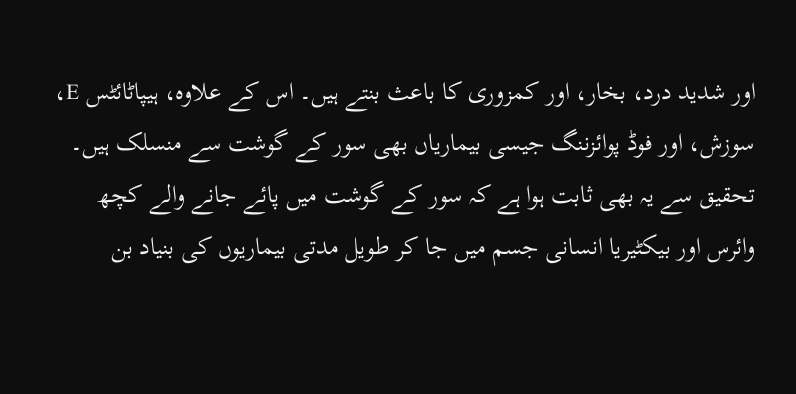اور شدید درد، بخار، اور کمزوری کا باعث بنتے ہیں۔ اس کے علاوہ، ہیپاٹائٹس E، سوزش، اور فوڈ پوائزننگ جیسی بیماریاں بھی سور کے گوشت سے منسلک ہیں۔ تحقیق سے یہ بھی ثابت ہوا ہے کہ سور کے گوشت میں پائے جانے والے کچھ وائرس اور بیکٹیریا انسانی جسم میں جا کر طویل مدتی بیماریوں کی بنیاد بن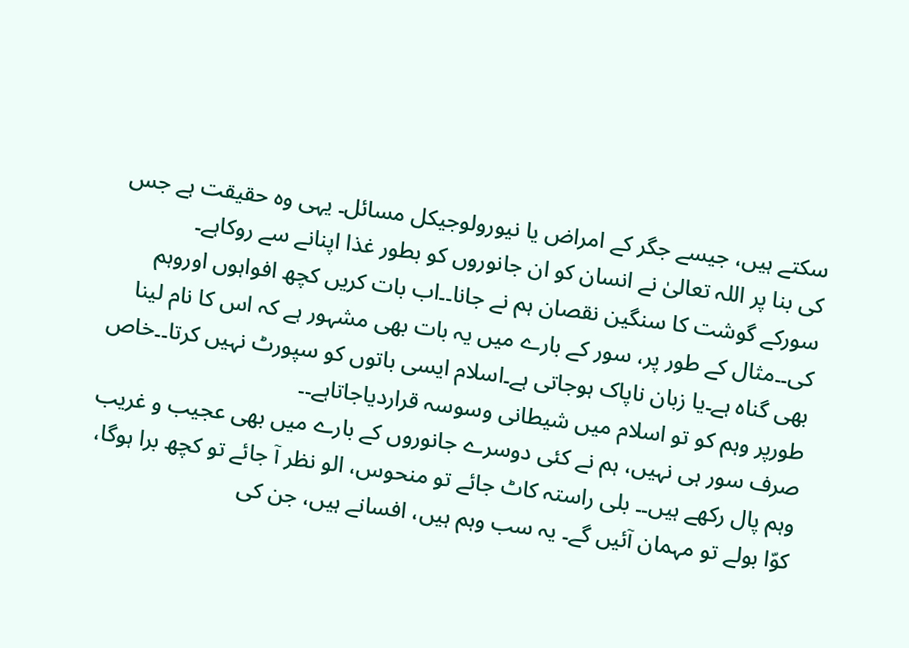سکتے ہیں، جیسے جگر کے امراض یا نیورولوجیکل مسائل۔ یہی وہ حقیقت ہے جس کی بنا پر اللہ تعالیٰ نے انسان کو ان جانوروں کو بطور غذا اپنانے سے روکاہے۔
سورکے گوشت کا سنگین نقصان ہم نے جانا۔۔اب بات کریں کچھ افواہوں اوروہم کی۔۔مثال کے طور پر، سور کے بارے میں یہ بات بھی مشہور ہے کہ اس کا نام لینا بھی گناہ ہے۔یا زبان ناپاک ہوجاتی ہے۔اسلام ایسی باتوں کو سپورٹ نہیں کرتا۔۔خاص طورپر وہم کو تو اسلام میں شیطانی وسوسہ قراردیاجاتاہے۔۔
صرف سور ہی نہیں، ہم نے کئی دوسرے جانوروں کے بارے میں بھی عجیب و غریب وہم پال رکھے ہیں۔۔ بلی راستہ کاٹ جائے تو منحوس، الو نظر آ جائے تو کچھ برا ہوگا، کوّا بولے تو مہمان آئیں گے۔ یہ سب وہم ہیں، افسانے ہیں، جن کی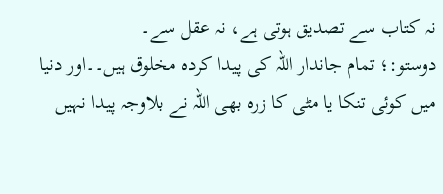نہ کتاب سے تصدیق ہوتی ہے، نہ عقل سے۔
دوستو:؛ تمام جاندار اللہ کی پیدا کردہ مخلوق ہیں۔۔اور دنیا میں کوئی تنکا یا مٹی کا زرہ بھی اللہ نے بلاوجہ پیدا نہیں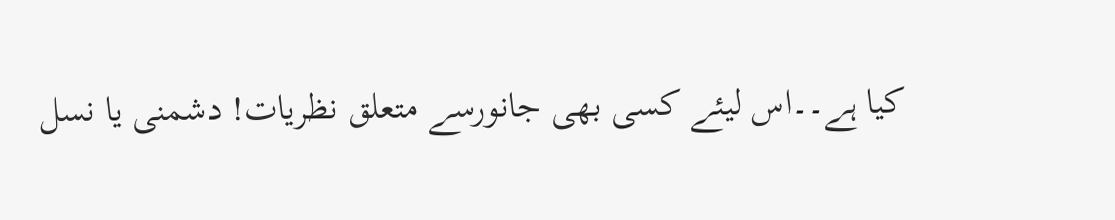کیا ہے۔۔اس لیئے کسی بھی جانورسے متعلق نظریات! دشمنی یا نسل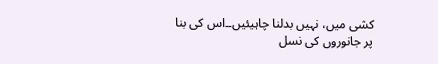کشی میں، نہیں بدلنا چاہیئیں۔۔اس کی بنا پر جانوروں کی نسل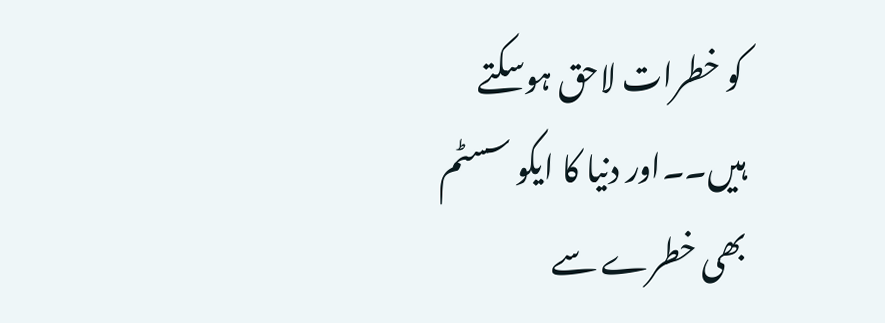کو خطرات لاحق ہوسکتے ہیں۔۔اور دنیا کا ایکو سسٹم بھی خطرے سے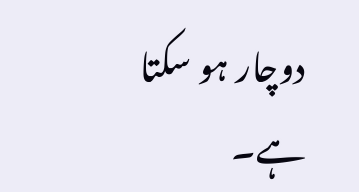دوچار ہو سکتا ہے۔